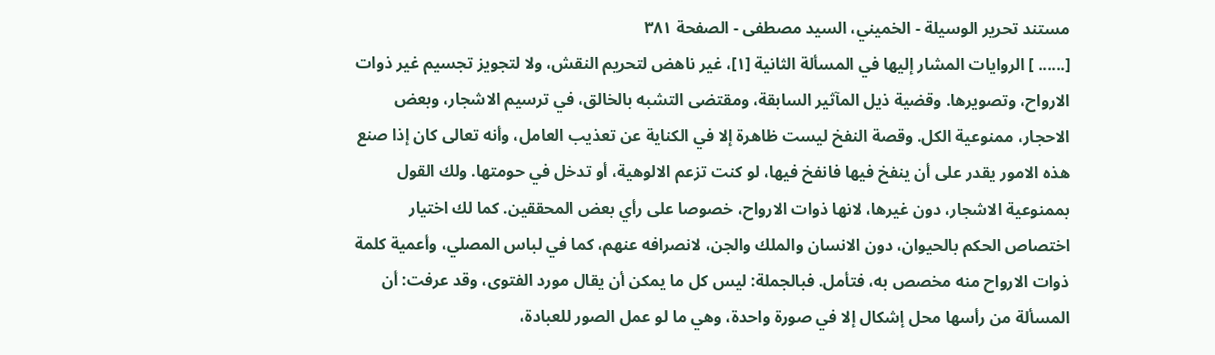مستند تحرير الوسيلة - الخميني، السيد مصطفى - الصفحة ٣٨١
[...... ] الروايات المشار إليها في المسألة الثانية [١]، غير ناهض لتحريم النقش، ولا لتجويز تجسيم غير ذوات الارواح، وتصويرها. وقضية ذيل المآثير السابقة، ومقتضى التشبه بالخالق، في ترسيم الاشجار، وبعض الاحجار، ممنوعية الكل. وقصة النفخ ليست ظاهرة إلا في الكناية عن تعذيب العامل، وأنه تعالى كان إذا صنع هذه الامور يقدر على أن ينفخ فيها فانفخ فيها، لو كنت تزعم الالوهية، أو تدخل في حومتها. ولك القول بممنوعية الاشجار، دون غيرها، لانها ذوات الارواح، خصوصا على رأي بعض المحققين. كما لك اختيار اختصاص الحكم بالحيوان، دون الانسان والملك والجن، لانصرافه عنهم، كما في لباس المصلي، وأعمية كلمة ذوات الارواح منه مخصص به، فتأمل. فبالجملة: ليس كل ما يمكن أن يقال مورد الفتوى، وقد عرفت: أن المسألة من رأسها محل إشكال إلا في صورة واحدة، وهي ما لو عمل الصور للعبادة،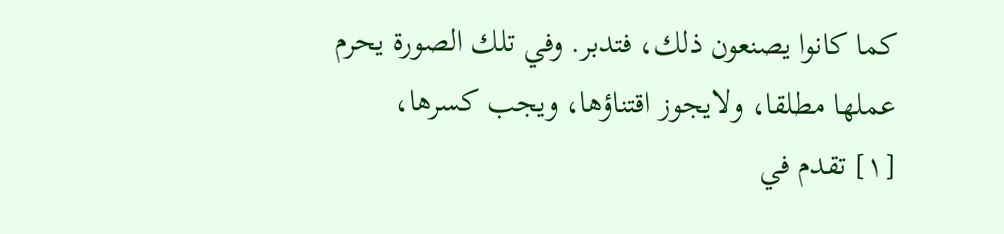كما كانوا يصنعون ذلك، فتدبر. وفي تلك الصورة يحرم عملها مطلقا، ولايجوز اقتناؤها، ويجب كسرها،
[١] تقدم في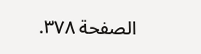الصفحة ٣٧٨.